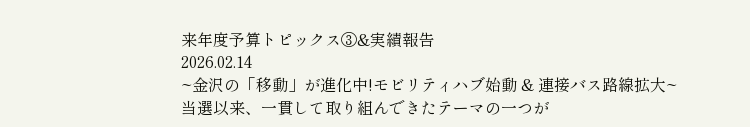来年度予算トピックス③&実績報告
2026.02.14
~金沢の「移動」が進化中!モビリティハブ始動 & 連接バス路線拡大~
当選以来、一貫して取り組んできたテーマの一つが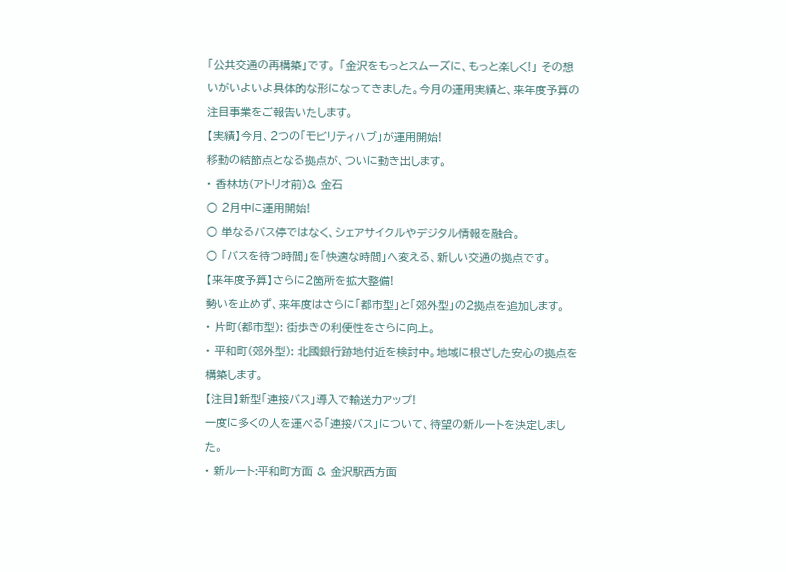「公共交通の再構築」です。 「金沢をもっとスムーズに、もっと楽しく!」 その想いがいよいよ具体的な形になってきました。今月の運用実績と、来年度予算の注目事業をご報告いたします。
【実績】今月、2つの「モビリティハブ」が運用開始!
移動の結節点となる拠点が、ついに動き出します。
• 香林坊(アトリオ前)& 金石
○ 2月中に運用開始!
○ 単なるバス停ではなく、シェアサイクルやデジタル情報を融合。
○ 「バスを待つ時間」を「快適な時間」へ変える、新しい交通の拠点です。
【来年度予算】さらに2箇所を拡大整備!
勢いを止めず、来年度はさらに「都市型」と「郊外型」の2拠点を追加します。
• 片町(都市型): 街歩きの利便性をさらに向上。
• 平和町(郊外型): 北國銀行跡地付近を検討中。地域に根ざした安心の拠点を構築します。
【注目】新型「連接バス」導入で輸送力アップ!
一度に多くの人を運べる「連接バス」について、待望の新ルートを決定しました。
• 新ルート:平和町方面 & 金沢駅西方面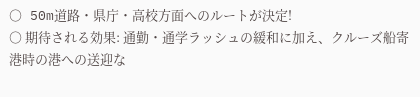○ 50m道路・県庁・高校方面へのルートが決定!
○ 期待される効果: 通勤・通学ラッシュの緩和に加え、クルーズ船寄港時の港への送迎な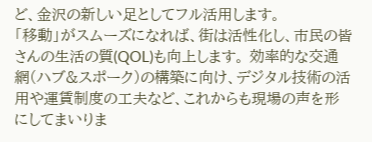ど、金沢の新しい足としてフル活用します。
「移動」がスムーズになれば、街は活性化し、市民の皆さんの生活の質(QOL)も向上します。 効率的な交通網(ハブ&スポーク)の構築に向け、デジタル技術の活用や運賃制度の工夫など、これからも現場の声を形にしてまいりま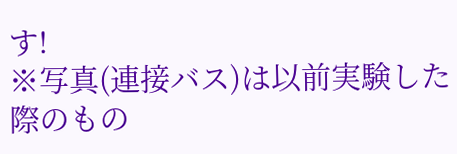す!
※写真(連接バス)は以前実験した際のもの